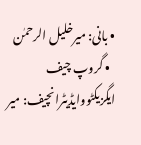• بانی: میرخلیل الرحمٰن
  • گروپ چیف ایگزیکٹووایڈیٹرانچیف: میر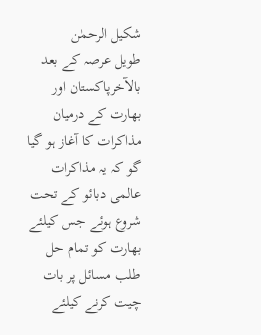شکیل الرحمٰن
طویل عرصہ کے بعد بالآخرپاکستان اور بھارت کے درمیان مذاکرات کا آغاز ہو گیا گو کہ یہ مذاکرات عالمی دبائو کے تحت شروع ہوئے جس کیلئے بھارت کو تمام حل طلب مسائل پر بات چیت کرنے کیلئے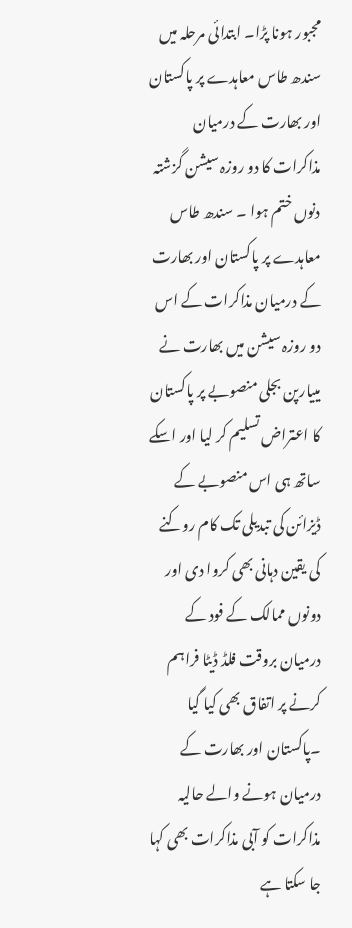مجبور ہونا پڑا۔ ابتدائی مرحلہ میں سندھ طاس معاہدے پر پاکستان اور بھارت کے درمیان مذاکرات کا دو روزہ سیشن گزشتہ دنوں ختم ہوا ۔ سندھ طاس معاہدے پر پاکستان اور بھارت کے درمیان مذاکرات کے اس دو روزہ سیشن میں بھارت نے مییارپن بجلی منصوبے پر پاکستان کا اعتراض تسلیم کر لیا اور اسکے ساتھ ہی اس منصوبے کے ڈیزائن کی تبدیلی تک کام روکنے کی یقین دہانی بھی کروا دی اور دونوں ممالک کے فود کے درمیان بروقت فلڈ ڈیٹا فراہم کرنے پر اتفاق بھی کیا گیا ۔پاکستان اور بھارت کے درمیان ہونے والے حالیہ مذاکرات کو آبی مذاکرات بھی کہا جا سکتا ہے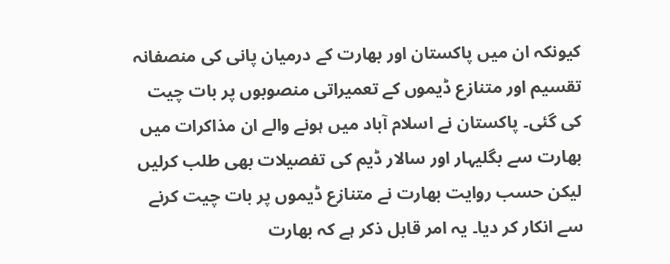کیونکہ ان میں پاکستان اور بھارت کے درمیان پانی کی منصفانہ تقسیم اور متنازع ڈیموں کے تعمیراتی منصوبوں پر بات چیت کی گئی۔ پاکستان نے اسلام آباد میں ہونے والے ان مذاکرات میں بھارت سے بگلیہار اور سالار ڈیم کی تفصیلات بھی طلب کرلیں لیکن حسب روایت بھارت نے متنازع ڈیموں پر بات چیت کرنے سے انکار کر دیا۔ یہ امر قابل ذکر ہے کہ بھارت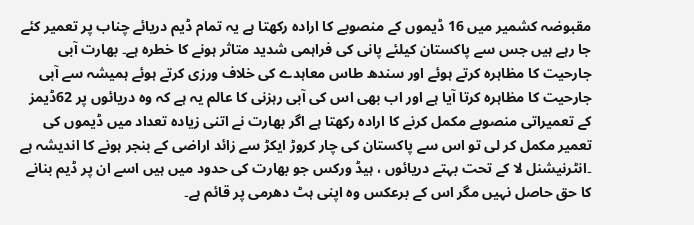مقبوضہ کشمیر میں 16 ڈیموں کے منصوبے کا ارادہ رکھتا ہے یہ تمام ڈیم دریائے چناب پر تعمیر کئے جا رہے ہیں جس سے پاکستان کیلئے پانی کی فراہمی شدید متاثر ہونے کا خطرہ ہے۔ بھارت آبی جارحیت کا مظاہرہ کرتے ہوئے اور سندھ طاس معاہدے کی خلاف ورزی کرتے ہوئے ہمیشہ سے آبی جارحیت کا مظاہرہ کرتا آیا ہے اور اب بھی اس کی آبی رہزنی کا عالم یہ ہے کہ وہ دریائوں پر 62ڈیمز کے تعمیراتی منصوبے مکمل کرنے کا ارادہ رکھتا ہے اگر بھارت نے اتنی زیادہ تعداد میں ڈیموں کی تعمیر مکمل کر لی تو اس سے پاکستان کی چار کروڑ ایکڑ سے زائد اراضی کے بنجر ہونے کا اندیشہ ہے ۔انٹرنیشنل لا کے تحت بہتے دریائوں ، ہیڈ ورکس جو بھارت کی حدود میں ہیں اسے ان پر ڈیم بنانے کا حق حاصل نہیں مگر اس کے برعکس وہ اپنی ہٹ دھرمی پر قائم ہے۔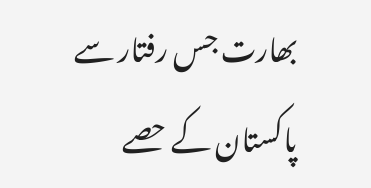بھارت جس رفتار سے پاکستان کے حصے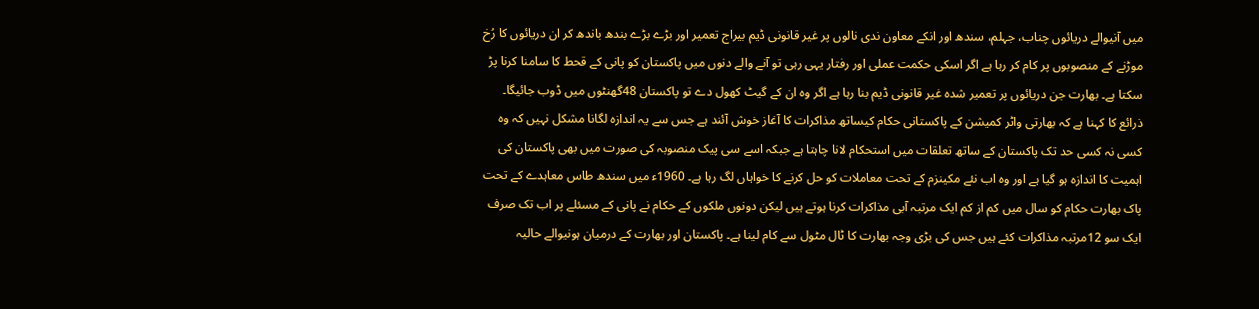میں آنیوالے دریائوں چناب، جہلم، سندھ اور انکے معاون ندی نالوں پر غیر قانونی ڈیم بیراج تعمیر اور بڑے بڑے بندھ باندھ کر ان دریائوں کا رُخ موڑنے کے منصوبوں پر کام کر رہا ہے اگر اسکی حکمت عملی اور رفتار یہی رہی تو آنے والے دنوں میں پاکستان کو پانی کے قحط کا سامنا کرنا پڑ سکتا ہے۔ بھارت جن دریائوں پر تعمیر شدہ غیر قانونی ڈیم بنا رہا ہے اگر وہ ان کے گیٹ کھول دے تو پاکستان 48گھنٹوں میں ڈوب جائیگا۔ ذرائع کا کہنا ہے کہ بھارتی واٹر کمیشن کے پاکستانی حکام کیساتھ مذاکرات کا آغاز خوش آئند ہے جس سے یہ اندازہ لگانا مشکل نہیں کہ وہ کسی نہ کسی حد تک پاکستان کے ساتھ تعلقات میں استحکام لانا چاہتا ہے جبکہ اسے سی پیک منصوبہ کی صورت میں بھی پاکستان کی اہمیت کا اندازہ ہو گیا ہے اور وہ اب نئے مکینزم کے تحت معاملات کو حل کرنے کا خواہاں لگ رہا ہے۔ 1960ء میں سندھ طاس معاہدے کے تحت پاک بھارت حکام کو سال میں کم از کم ایک مرتبہ آبی مذاکرات کرنا ہوتے ہیں لیکن دونوں ملکوں کے حکام نے پانی کے مسئلے پر اب تک صرف ایک سو 12مرتبہ مذاکرات کئے ہیں جس کی بڑی وجہ بھارت کا ٹال مٹول سے کام لینا ہے۔ پاکستان اور بھارت کے درمیان ہونیوالے حالیہ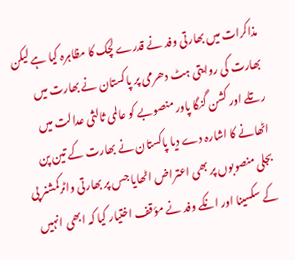مذاکرات میں بھارتی وفد نے قدرے لچک کا مظاہرہ کیا ہے لیکن بھارت کی روایتی ہٹ دھرمی پر پاکستان نے بھارت میں رتلے اور کشن گنگا پاور منصوبے کو عالمی ثالثی عدالت میں اٹھانے کا اشارہ دے دیا پاکستان نے بھارت کے تین پن بجلی منصوبوں پر بھی اعتراض اٹھایا جس پر بھارتی واٹرکمشنر پی کے سکسینا اور انکے وفد نے مؤقف اختیار کیا کہ ابھی انہیں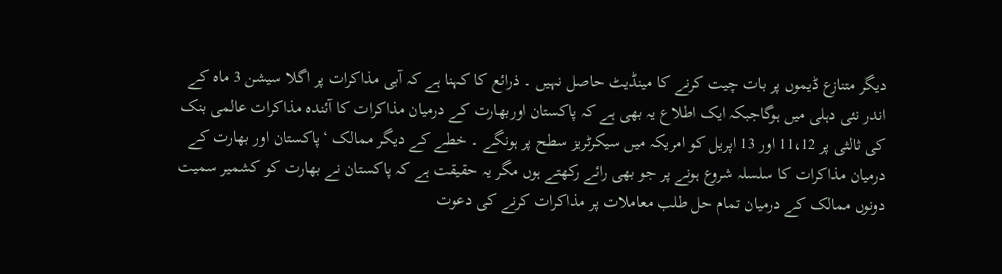دیگر متنازع ڈیموں پر بات چیت کرنے کا مینڈیٹ حاصل نہیں ۔ ذرائع کا کہنا ہے کہ آبی مذاکرات پر اگلا سیشن 3 ماہ کے اندر نئی دہلی میں ہوگاجبکہ ایک اطلاع یہ بھی ہے کہ پاکستان اوربھارت کے درمیان مذاکرات کا آئندہ مذاکرات عالمی بنک کی ثالثی پر 11،12 اور 13 اپریل کو امریکہ میں سیکرٹریز سطح پر ہونگے ۔ خطے کے دیگر ممالک ‘پاکستان اور بھارت کے درمیان مذاکرات کا سلسلہ شروع ہونے پر جو بھی رائے رکھتے ہوں مگر یہ حقیقت ہے کہ پاکستان نے بھارت کو کشمیر سمیت دونوں ممالک کے درمیان تمام حل طلب معاملات پر مذاکرات کرنے کی دعوت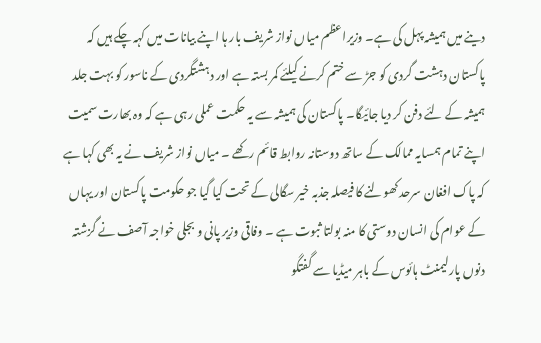دینے میں ہمیشہ پہل کی ہے۔ وزیراعظم میاں نواز شریف بار ہا اپنے بیانات میں کہہ چکے ہیں کہ پاکستان دہشت گردی کو جڑ سے ختم کرنے کیلئے کمر بستہ ہے اور دہشتگردی کے ناسور کو بہت جلد ہمیشہ کے لئے دفن کر دیا جائیگا۔ پاکستان کی ہمیشہ سے یہ حکمت عملی رہی ہے کہ وہ بھارت سمیت اپنے تمام ہمسایہ ممالک کے ساتھ دوستانہ روابط قائم رکھے ۔ میاں نواز شریف نے یہ بھی کہا ہے کہ پاک افغان سرحد کھولنے کا فیصلہ جذبہ خیر سگالی کے تحت کیا گیا جو حکومت پاکستان اور یہاں کے عوام کی انسان دوستی کا منہ بولتا ثبوت ہے ۔ وفاقی وزیر پانی و بجلی خواجہ آصف نے گزشتہ دنوں پارلیمنٹ ہائوس کے باہر میڈیا سے گفتگو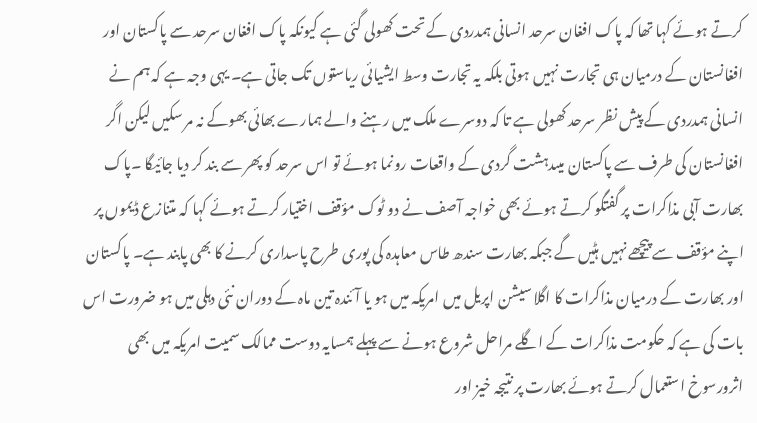کرتے ہوئے کہا تھا کہ پاک افغان سرحد انسانی ہمدردی کے تحت کھولی گئی ہے کیونکہ پاک افغان سرحد سے پاکستان اور افغانستان کے درمیان ہی تجارت نہیں ہوتی بلکہ یہ تجارت وسط ایشیائی ریاستوں تک جاتی ہے۔ یہی وجہ ہے کہ ہم نے انسانی ہمدردی کے پیش نظر سرحد کھولی ہے تا کہ دوسرے ملک میں رہنے والے ہمارے بھائی بھوکے نہ مر سکیں لیکن اگر افغانستان کی طرف سے پاکستان میںدہشت گردی کے واقعات رونما ہوئے تو اس سرحد کو پھر سے بند کر دیا جائیگا ۔پاک بھارت آبی مذاکرات پر گفتگو کرتے ہوئے بھی خواجہ آصف نے دو ٹوک مؤقف اختیار کرتے ہوئے کہا کہ متنازع ڈیموں پر اپنے مؤقف سے پیچھے نہیں ہٹیں گے جبکہ بھارت سندھ طاس معاہدہ کی پوری طرح پاسداری کرنے کا بھی پابند ہے۔ پاکستان اور بھارت کے درمیان مذاکرات کا اگلا سیشن اپریل میں امریکہ میں ہو یا آئندہ تین ماہ کے دوران نئی دہلی میں ہو ضرورت اس بات کی ہے کہ حکومت مذاکرات کے اگلے مراحل شروع ہونے سے پہلے ہمسایہ دوست ممالک سمیت امریکہ میں بھی اثرورسوخ استعمال کرتے ہوئے بھارت پر نتیجہ خیز اور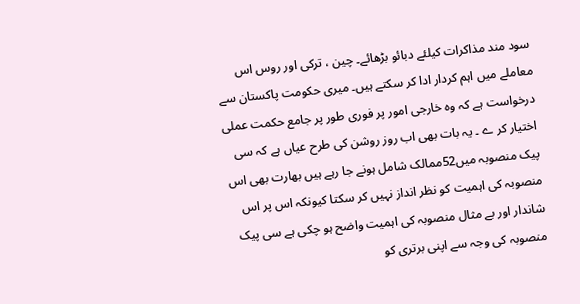سود مند مذاکرات کیلئے دبائو بڑھائے۔ چین ، ترکی اور روس اس معاملے میں اہم کردار ادا کر سکتے ہیں۔ میری حکومت پاکستان سے درخواست ہے کہ وہ خارجی امور پر فوری طور پر جامع حکمت عملی اختیار کر ے ۔ یہ بات بھی اب روز روشن کی طرح عیاں ہے کہ سی پیک منصوبہ میں52ممالک شامل ہونے جا رہے ہیں بھارت بھی اس منصوبہ کی اہمیت کو نظر انداز نہیں کر سکتا کیونکہ اس پر اس شاندار اور بے مثال منصوبہ کی اہمیت واضح ہو چکی ہے سی پیک منصوبہ کی وجہ سے اپنی برتری کو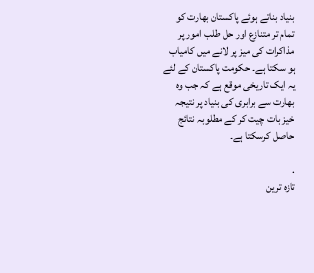بنیاد بناتے ہوئے پاکستان بھارت کو تمام تر متنازع اور حل طلب امور پر مذاکرات کی میز پر لانے میں کامیاب ہو سکتا ہے۔ حکومت پاکستان کے لئے یہ ایک تاریخی موقع ہے کہ جب وہ بھارت سے برابری کی بنیاد پر نتیجہ خیز بات چیت کر کے مطلوبہ نتائج حاصل کرسکتا ہے۔

.
تازہ ترین